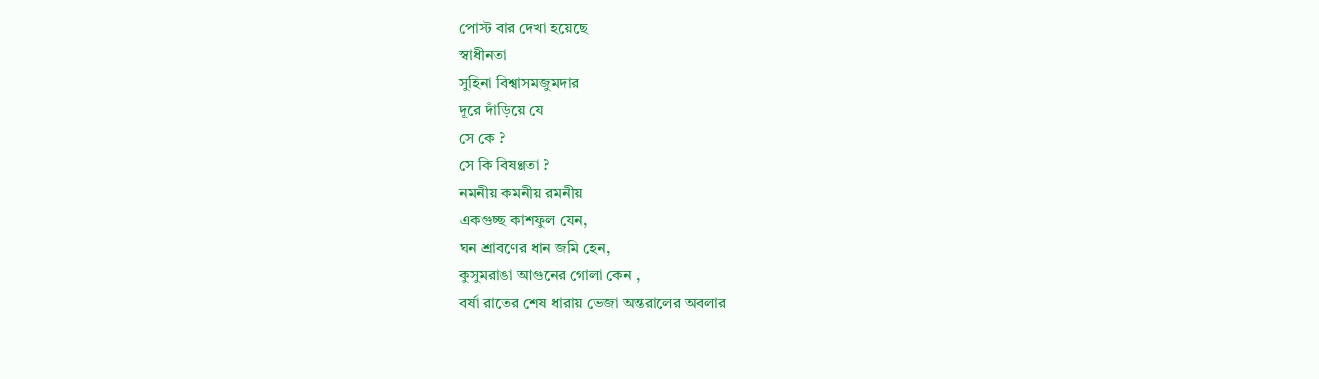পোস্ট বার দেখা হয়েছে
স্বাধীনতা
সুহিনা বিশ্বাসমজুমদার
দূরে দাঁড়িয়ে যে
সে কে ?
সে কি বিষণ্ণতা ?
নমনীয় কমনীয় রমনীয়
একগুচ্ছ কাশফুল যেন,
ঘন শ্রাবণের ধান জমি হেন,
কুসুমরাঙা আগুনের গোলা কেন ,
বর্ষা রাতের শেষ ধারায় ভেজা অন্তরালের অবলার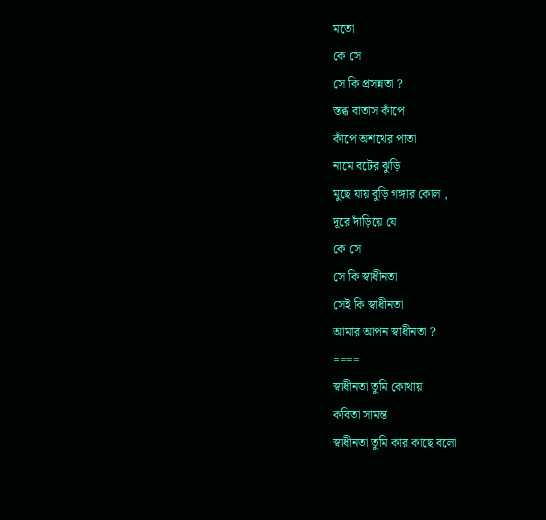মতো
কে সে
সে কি প্রসন্নতা ?
স্তব্ধ বাতাস কাঁপে
কাঁপে অশথের পাতা
নামে বটের ঝুড়ি
মুছে যায় বুড়ি গঙ্গার কোল ,
দূরে দাঁড়িয়ে যে
কে সে
সে কি স্বাধীনতা
সেই কি স্বাধীনতা
আমার আপন স্বাধীনতা ?
====
স্বাধীনতা তুমি কোথায়
কবিতা সামন্ত
স্বাধীনতা তুমি কার কাছে বলো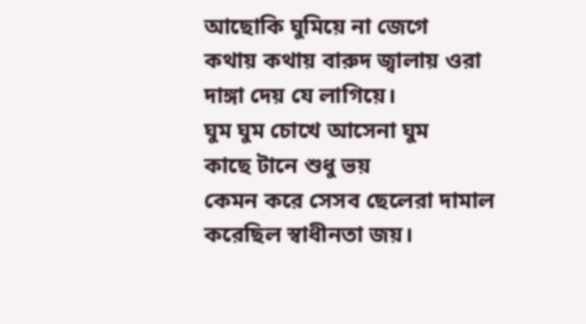আছোকি ঘুমিয়ে না জেগে
কথায় কথায় বারুদ জ্বালায় ওরা
দাঙ্গা দেয় যে লাগিয়ে।
ঘুম ঘুম চোখে আসেনা ঘুম
কাছে টানে শুধু ভয়
কেমন করে সেসব ছেলেরা দামাল
করেছিল স্বাধীনতা জয়।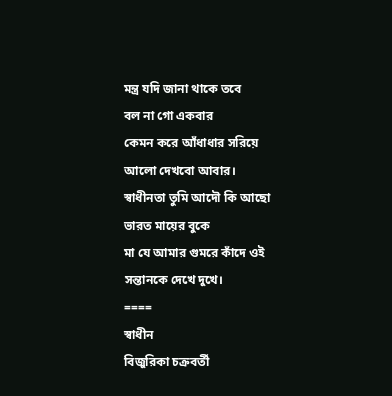মন্ত্র যদি জানা থাকে তবে
বল না গো একবার
কেমন করে আঁধাধার সরিয়ে
আলো দেখবো আবার।
স্বাধীনতা তুমি আদৌ কি আছো
ভারত মায়ের বুকে
মা যে আমার গুমরে কাঁদে ওই
সন্তানকে দেখে দুখে।
====
স্বাধীন
বিজুরিকা চক্রবর্তী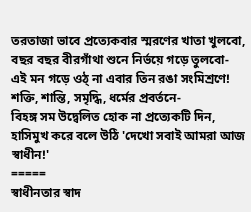তরতাজা ভাবে প্রত্যেকবার স্মরণের খাতা খুলবো,
বছর বছর বীরগাঁথা শুনে নির্ভয়ে গড়ে তুলবো-
এই মন গড়ে ওঠ্ না এবার তিন রঙা সংমিশ্রণে!
শক্তি, শান্তি, সমৃদ্ধি, ধর্মের প্রবর্তনে-
বিহঙ্গ সম উদ্বেলিত হোক না প্রত্যেকটি দিন,
হাসিমুখ করে বলে উঠি 'দেখো সবাই আমরা আজ স্বাধীন!'
=====
স্বাধীনতার স্বাদ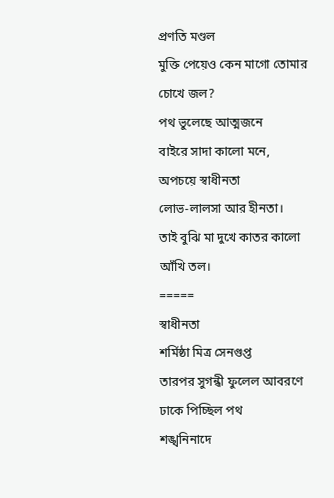প্রণতি মণ্ডল
মুক্তি পেয়েও কেন মাগো তোমার চোখে জল?
পথ ভুলেছে আত্মজনে
বাইরে সাদা কালো মনে,
অপচয়ে স্বাধীনতা
লোভ-লালসা আর হীনতা।
তাই বুঝি মা দুখে কাতর কালো আঁখি তল।
=====
স্বাধীনতা
শর্মিষ্ঠা মিত্র সেনগুপ্ত
তারপর সুগন্ধী ফুলেল আবরণে ঢাকে পিচ্ছিল পথ
শঙ্খনিনাদে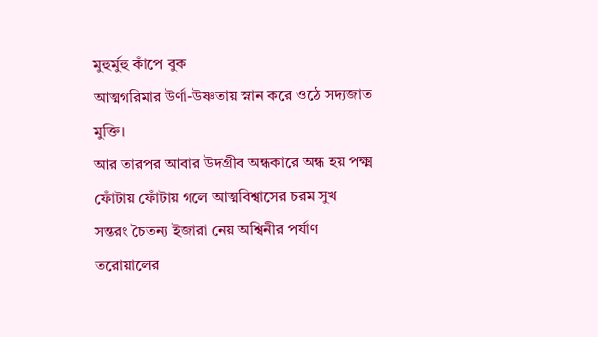মুহুর্মুহু কাঁপে বুক
আত্মগরিমার উর্ণা-উষ্ণতায় স্নান করে ওঠে সদ্যজাত মুক্তি।
আর তারপর আবার উদগ্রীব অন্ধকারে অন্ধ হয় পক্ষ্ম
ফোঁটায় ফোঁটায় গলে আত্মবিশ্বাসের চরম সুখ
সন্তরং চৈতন্য ইজারা নেয় অশ্বিনীর পর্যাণ
তরোয়ালের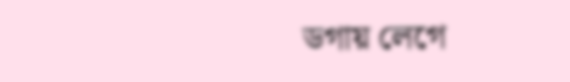ডগায় লেগে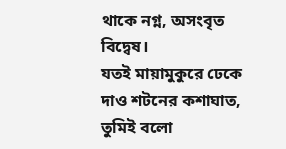থাকে নগ্ন, অসংবৃত বিদ্বেষ।
যতই মায়ামুকুরে ঢেকে দাও শটনের কশাঘাত,
তুমিই বলো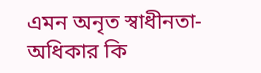এমন অনৃত স্বাধীনতা-অধিকার কি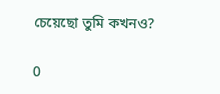চেয়েছো তুমি কখনও?

0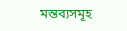মন্তব্যসমূহ